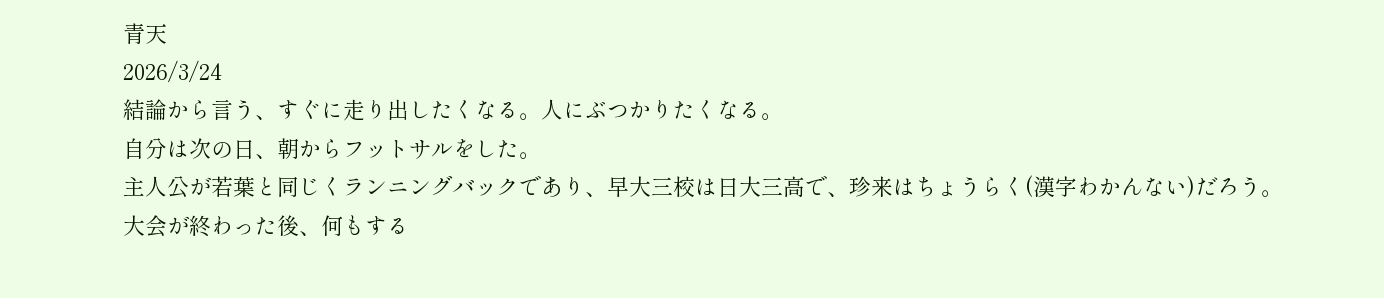青天
2026/3/24
結論から言う、すぐに走り出したくなる。人にぶつかりたくなる。
自分は次の日、朝からフットサルをした。
主人公が若葉と同じくランニングバックであり、早大三校は日大三高で、珍来はちょうらく(漢字わかんない)だろう。
大会が終わった後、何もする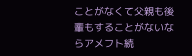ことがなくて父親も後輩もすることがないならアメフト続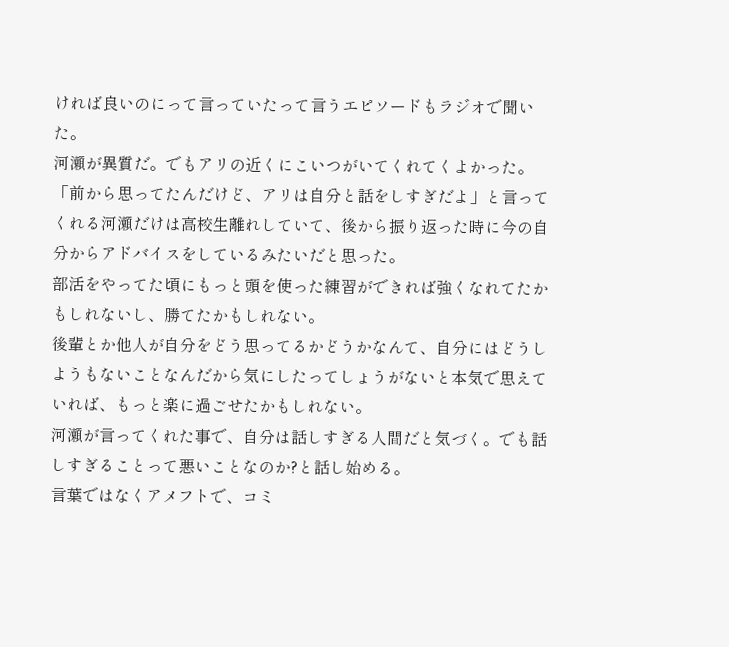ければ良いのにって言っていたって言うエピソードもラジオで聞いた。
河瀬が異質だ。でもアリの近くにこいつがいてくれてくよかった。
「前から思ってたんだけど、アリは自分と話をしすぎだよ」と言ってくれる河瀬だけは高校生離れしていて、後から振り返った時に今の自分からアドバイスをしているみたいだと思った。
部活をやってた頃にもっと頭を使った練習ができれば強くなれてたかもしれないし、勝てたかもしれない。
後輩とか他人が自分をどう思ってるかどうかなんて、自分にはどうしようもないことなんだから気にしたってしょうがないと本気で思えていれば、もっと楽に過ごせたかもしれない。
河瀬が言ってくれた事で、自分は話しすぎる人間だと気づく。でも話しすぎることって悪いことなのか?と話し始める。
言葉ではなくアメフトで、コミ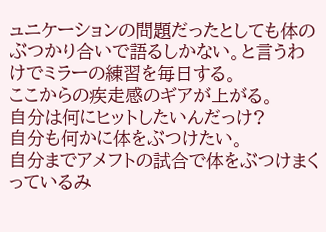ュニケーションの問題だったとしても体のぶつかり合いで語るしかない。と言うわけでミラーの練習を毎日する。
ここからの疾走感のギアが上がる。
自分は何にヒットしたいんだっけ?
自分も何かに体をぶつけたい。
自分までアメフトの試合で体をぶつけまくっているみ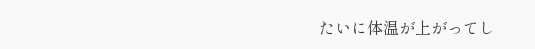たいに体温が上がってし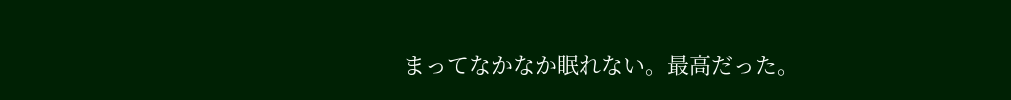まってなかなか眠れない。最高だった。